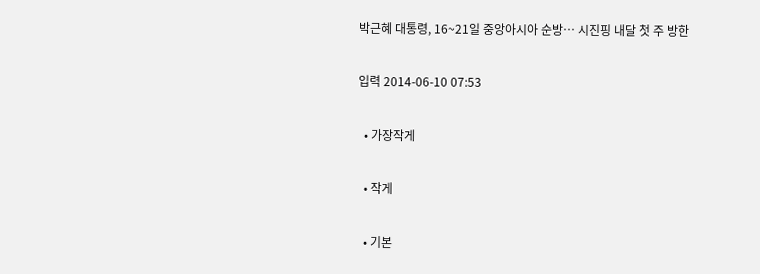박근혜 대통령, 16~21일 중앙아시아 순방… 시진핑 내달 첫 주 방한

입력 2014-06-10 07:53

  • 가장작게

  • 작게

  • 기본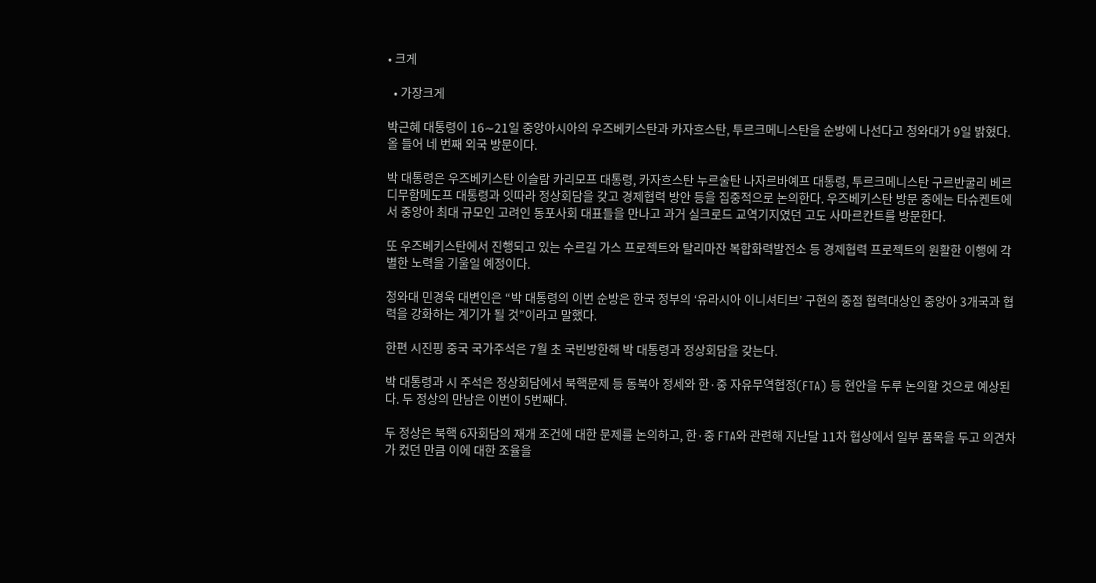• 크게

  • 가장크게

박근혜 대통령이 16∼21일 중앙아시아의 우즈베키스탄과 카자흐스탄, 투르크메니스탄을 순방에 나선다고 청와대가 9일 밝혔다. 올 들어 네 번째 외국 방문이다.

박 대통령은 우즈베키스탄 이슬람 카리모프 대통령, 카자흐스탄 누르술탄 나자르바예프 대통령, 투르크메니스탄 구르반굴리 베르디무함메도프 대통령과 잇따라 정상회담을 갖고 경제협력 방안 등을 집중적으로 논의한다. 우즈베키스탄 방문 중에는 타슈켄트에서 중앙아 최대 규모인 고려인 동포사회 대표들을 만나고 과거 실크로드 교역기지였던 고도 사마르칸트를 방문한다.

또 우즈베키스탄에서 진행되고 있는 수르길 가스 프로젝트와 탈리마잔 복합화력발전소 등 경제협력 프로젝트의 원활한 이행에 각별한 노력을 기울일 예정이다.

청와대 민경욱 대변인은 “박 대통령의 이번 순방은 한국 정부의 ‘유라시아 이니셔티브’ 구현의 중점 협력대상인 중앙아 3개국과 협력을 강화하는 계기가 될 것”이라고 말했다.

한편 시진핑 중국 국가주석은 7월 초 국빈방한해 박 대통령과 정상회담을 갖는다.

박 대통령과 시 주석은 정상회담에서 북핵문제 등 동북아 정세와 한·중 자유무역협정(FTA) 등 현안을 두루 논의할 것으로 예상된다. 두 정상의 만남은 이번이 5번째다.

두 정상은 북핵 6자회담의 재개 조건에 대한 문제를 논의하고, 한·중 FTA와 관련해 지난달 11차 협상에서 일부 품목을 두고 의견차가 컸던 만큼 이에 대한 조율을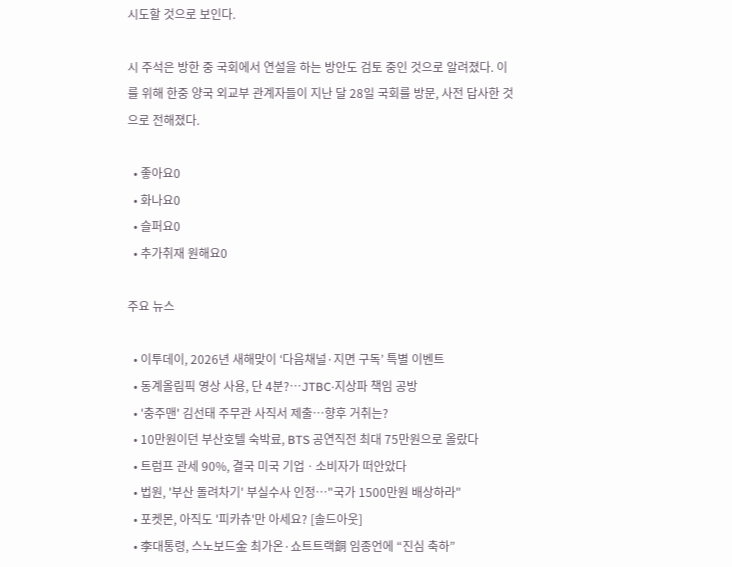시도할 것으로 보인다.

시 주석은 방한 중 국회에서 연설을 하는 방안도 검토 중인 것으로 알려졌다. 이를 위해 한중 양국 외교부 관계자들이 지난 달 28일 국회를 방문, 사전 답사한 것으로 전해졌다.

  • 좋아요0
  • 화나요0
  • 슬퍼요0
  • 추가취재 원해요0

주요 뉴스

  • 이투데이, 2026년 새해맞이 ‘다음채널·지면 구독’ 특별 이벤트
  • 동계올림픽 영상 사용, 단 4분?…JTBC·지상파 책임 공방
  • '충주맨' 김선태 주무관 사직서 제출…향후 거취는?
  • 10만원이던 부산호텔 숙박료, BTS 공연직전 최대 75만원으로 올랐다
  • 트럼프 관세 90%, 결국 미국 기업ㆍ소비자가 떠안았다
  • 법원, '부산 돌려차기' 부실수사 인정…"국가 1500만원 배상하라"
  • 포켓몬, 아직도 '피카츄'만 아세요? [솔드아웃]
  • 李대통령, 스노보드金 최가온·쇼트트랙銅 임종언에 “진심 축하”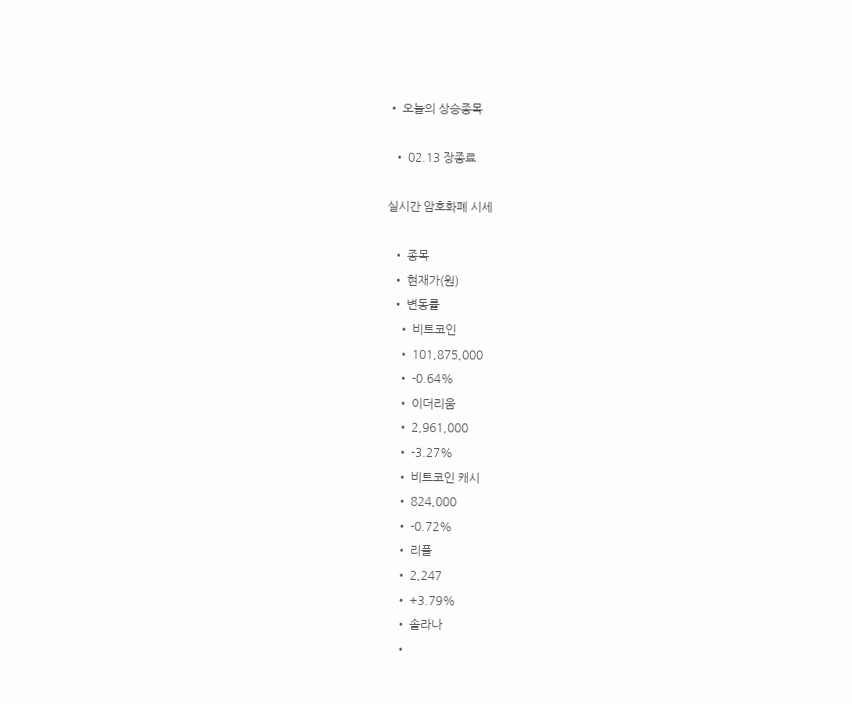• 오늘의 상승종목

  • 02.13 장종료

실시간 암호화폐 시세

  • 종목
  • 현재가(원)
  • 변동률
    • 비트코인
    • 101,875,000
    • -0.64%
    • 이더리움
    • 2,961,000
    • -3.27%
    • 비트코인 캐시
    • 824,000
    • -0.72%
    • 리플
    • 2,247
    • +3.79%
    • 솔라나
    •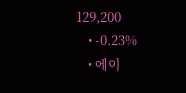129,200
    • -0.23%
    • 에이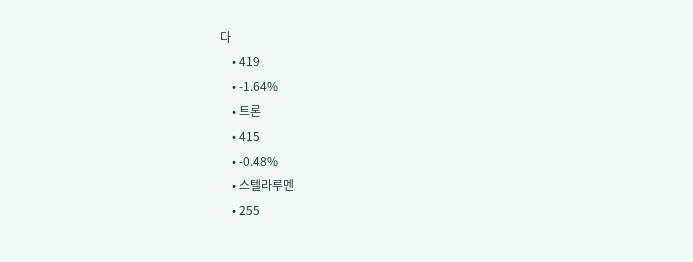다
    • 419
    • -1.64%
    • 트론
    • 415
    • -0.48%
    • 스텔라루멘
    • 255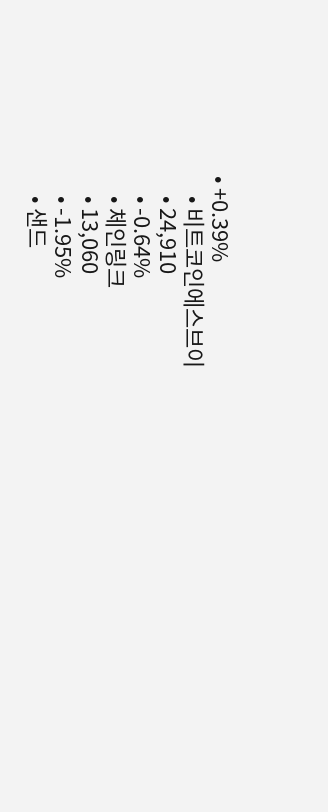• +0.39%
    • 비트코인에스브이
    • 24,910
    • -0.64%
    • 체인링크
    • 13,060
    • -1.95%
    • 샌드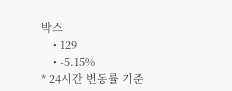박스
    • 129
    • -5.15%
* 24시간 변동률 기준